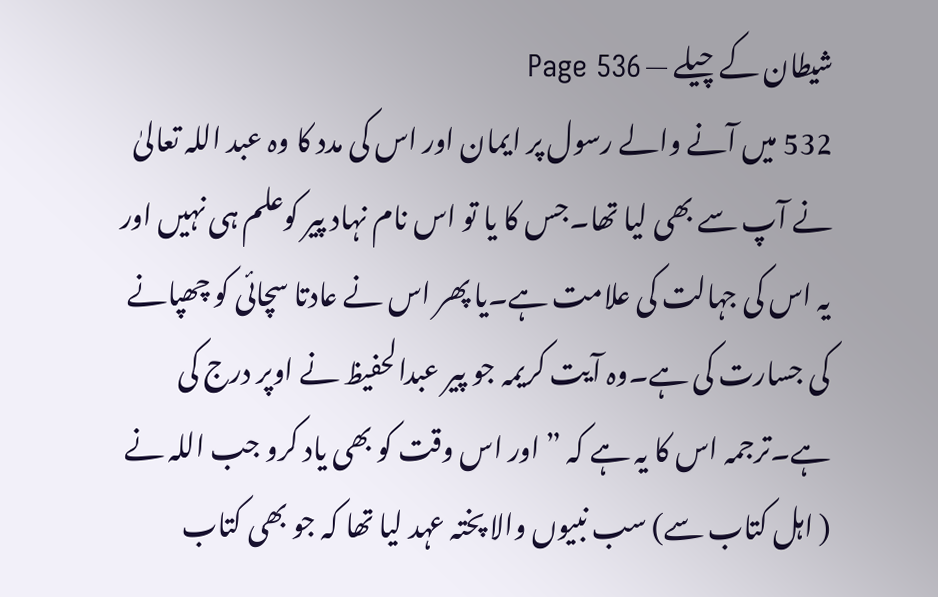شیطان کے چیلے — Page 536
532 میں آنے والے رسول پر ایمان اور اس کی مدد کا وہ عبد اللہ تعالیٰ نے آپ سے بھی لیا تھا۔جس کا یا تو اس نام نہاد پیر کوعلم ہی نہیں اور یہ اس کی جہالت کی علامت ہے۔یا پھر اس نے عادتا سچائی کو چھپانے کی جسارت کی ہے۔وہ آیت کریمہ جو پیر عبدالحفیظ نے اوپر درج کی ہے۔ترجمہ اس کا یہ ہے کہ ” اور اس وقت کو بھی یاد کرو جب اللہ نے ( اہل کتاب سے) سب نبیوں والا پختہ عہد لیا تھا کہ جو بھی کتاب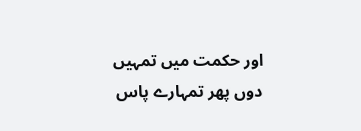اور حکمت میں تمہیں دوں پھر تمہارے پاس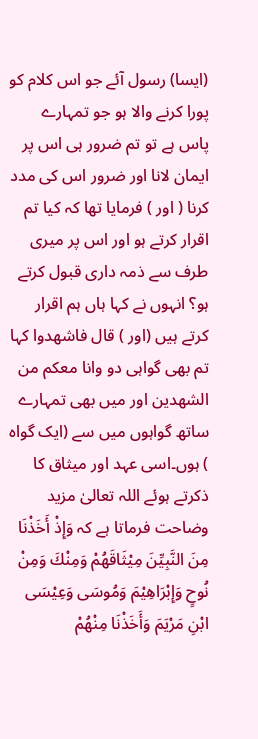(ایسا) رسول آئے جو اس کلام کو پورا کرنے والا ہو جو تمہارے پاس ہے تو تم ضرور ہی اس پر ایمان لانا اور ضرور اس کی مدد کرنا ( اور ) فرمایا تھا کہ کیا تم اقرار کرتے ہو اور اس پر میری طرف سے ذمہ داری قبول کرتے ہو؟ انہوں نے کہا ہاں ہم اقرار کرتے ہیں (اور ) قال فاشهدوا کہا تم بھی گواہی دو وانا معكم من الشهدین اور میں بھی تمہارے ساتھ گواہوں میں سے (ایک گواہ ) ہوں۔اسی عہد اور میثاق کا ذکرتے ہوئے اللہ تعالیٰ مزید وضاحت فرماتا ہے کہ وَإِذْ أَخَذْنَا مِنَ النَّبِيِّنَ مِيْثَاقَهُمْ وَمِنْكَ وَمِنْ نُوحٍ وَإِبْرَاهِيْمَ وَمُوسَى وَعِيْسَى ابْنِ مَرْيَمَ وَأَخَذْنَا مِنْهُمْ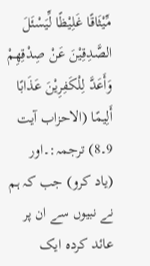مِّيْثَاقًا غَلِيْظًا لِّيَسْئَلَ الصَّدِقِيْنَ عَنْ صِدْقِهِمْ وَأَعَدَّ لِلْكَفِرِيْنَ عَذَابًا أَلِيمًا (الاحزاب آیت 9۔8) ترجمہ:۔اور (یاد کرو) جب کہ ہم نے نبیوں سے ان پر عائد کردہ ایک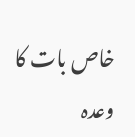خاص بات کا وعدہ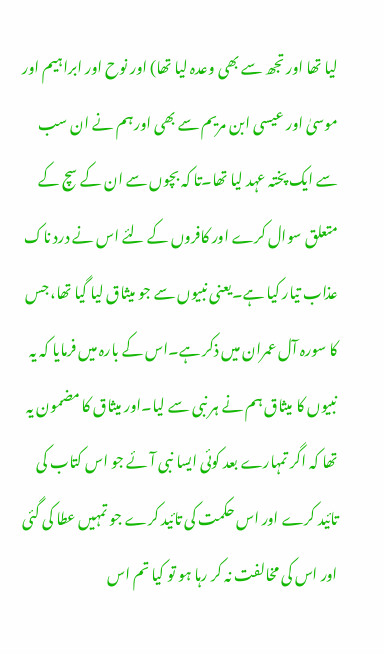لیا تھا اور تجھ سے بھی وعدہ لیا تھا) اور نوح اور ابراہیم اور موسیٰ اور عیسی ابن مریم سے بھی اور ہم نے ان سب سے ایک پختہ عہد لیا تھا۔تا کہ بچوں سے ان کے سچ کے متعلق سوال کرے اور کافروں کے لئے اس نے درد ناک عذاب تیار کیا ہے۔یعنی نبیوں سے جو میثاق لیا گیا تھا، جس کا سورہ آل عمران میں ذکر ہے۔اس کے بارہ میں فرمایا کہ یہ نبیوں کا میثاق ہم نے ہر نبی سے لیا۔اور میثاق کا مضمون یہ تھا کہ اگر تمہارے بعد کوئی ایسا نبی آئے جو اس کتاب کی تائید کرے اور اس حکمت کی تائید کرے جو تمہیں عطا کی گئی اور اس کی مخالفت نہ کر رہا ہو تو کیا تم اس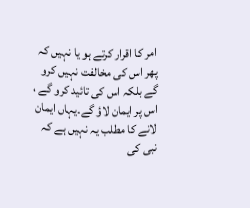امر کا اقرار کرتے ہو یا نہیں کہ پھر اس کی مخالفت نہیں کرو گے بلکہ اس کی تائید کرو گے ، اس پر ایمان لاؤ گے۔یہاں ایمان لانے کا مطلب یہ نہیں ہے کہ نبی کی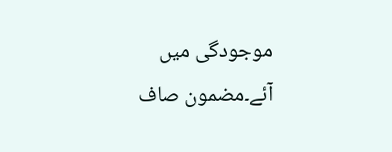موجودگی میں آئے۔مضمون صاف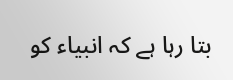بتا رہا ہے کہ انبیاء کو